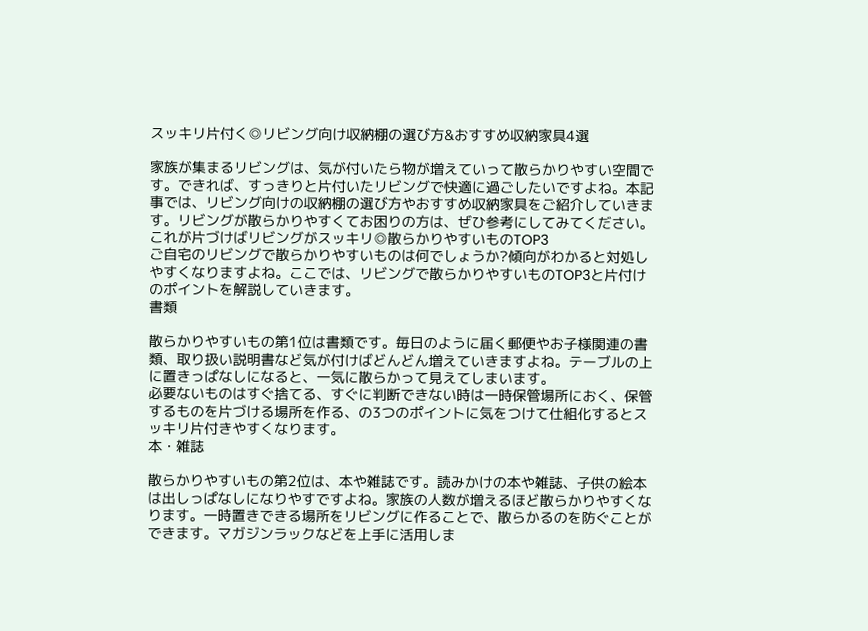スッキリ片付く◎リビング向け収納棚の選び方&おすすめ収納家具4選

家族が集まるリビングは、気が付いたら物が増えていって散らかりやすい空間です。できれば、すっきりと片付いたリビングで快適に過ごしたいですよね。本記事では、リビング向けの収納棚の選び方やおすすめ収納家具をご紹介していきます。リビングが散らかりやすくてお困りの方は、ぜひ参考にしてみてください。
これが片づけばリビングがスッキリ◎散らかりやすいものTOP3
ご自宅のリビングで散らかりやすいものは何でしょうか?傾向がわかると対処しやすくなりますよね。ここでは、リビングで散らかりやすいものTOP3と片付けのポイントを解説していきます。
書類

散らかりやすいもの第1位は書類です。毎日のように届く郵便やお子様関連の書類、取り扱い説明書など気が付けばどんどん増えていきますよね。テーブルの上に置きっぱなしになると、一気に散らかって見えてしまいます。
必要ないものはすぐ捨てる、すぐに判断できない時は一時保管場所におく、保管するものを片づける場所を作る、の3つのポイントに気をつけて仕組化するとスッキリ片付きやすくなります。
本・雑誌

散らかりやすいもの第2位は、本や雑誌です。読みかけの本や雑誌、子供の絵本は出しっぱなしになりやすですよね。家族の人数が増えるほど散らかりやすくなります。一時置きできる場所をリビングに作ることで、散らかるのを防ぐことができます。マガジンラックなどを上手に活用しま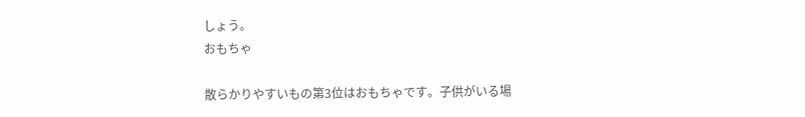しょう。
おもちゃ

散らかりやすいもの第3位はおもちゃです。子供がいる場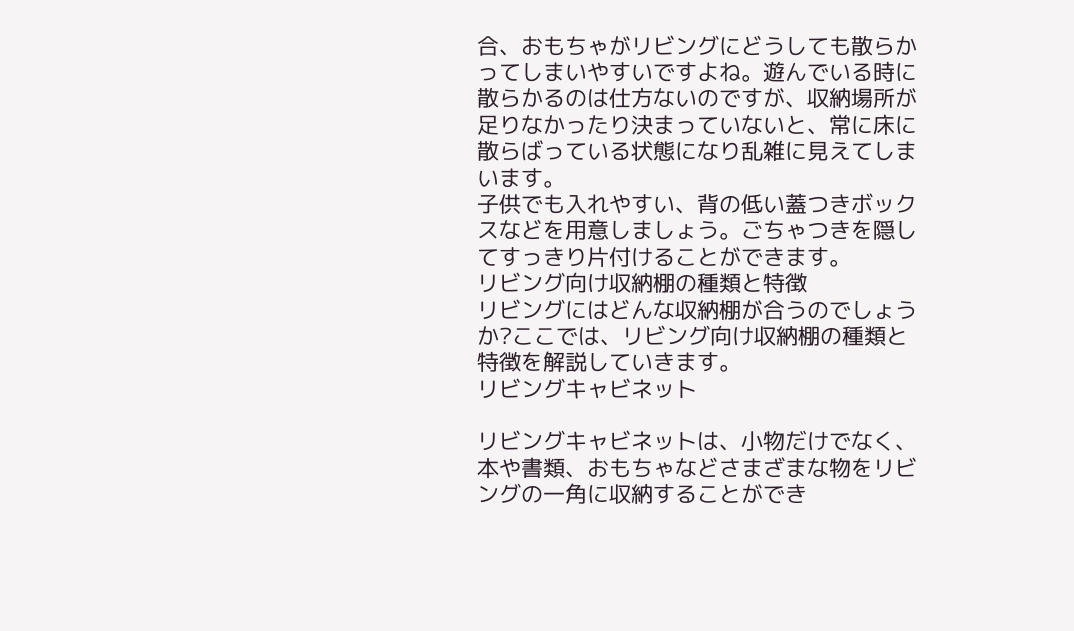合、おもちゃがリビングにどうしても散らかってしまいやすいですよね。遊んでいる時に散らかるのは仕方ないのですが、収納場所が足りなかったり決まっていないと、常に床に散らばっている状態になり乱雑に見えてしまいます。
子供でも入れやすい、背の低い蓋つきボックスなどを用意しましょう。ごちゃつきを隠してすっきり片付けることができます。
リビング向け収納棚の種類と特徴
リビングにはどんな収納棚が合うのでしょうか?ここでは、リビング向け収納棚の種類と特徴を解説していきます。
リビングキャビネット

リビングキャビネットは、小物だけでなく、本や書類、おもちゃなどさまざまな物をリビングの一角に収納することができ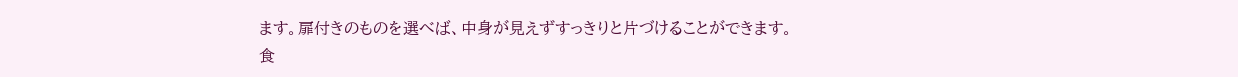ます。扉付きのものを選べば、中身が見えずすっきりと片づけることができます。
食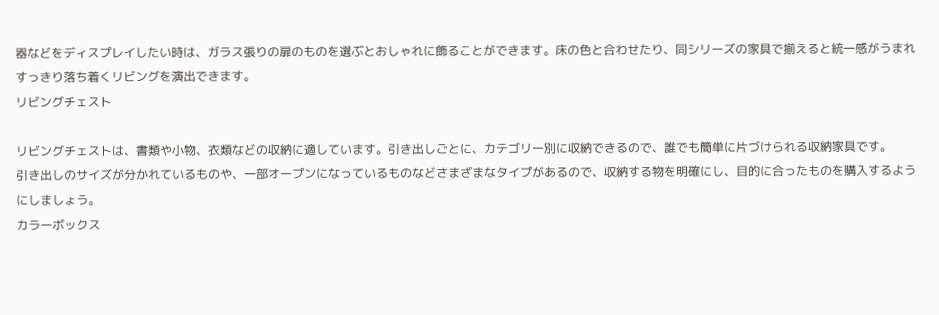器などをディスプレイしたい時は、ガラス張りの扉のものを選ぶとおしゃれに飾ることができます。床の色と合わせたり、同シリーズの家具で揃えると統一感がうまれすっきり落ち着くリビングを演出できます。
リビングチェスト

リビングチェストは、書類や小物、衣類などの収納に適しています。引き出しごとに、カテゴリー別に収納できるので、誰でも簡単に片づけられる収納家具です。
引き出しのサイズが分かれているものや、一部オープンになっているものなどさまざまなタイプがあるので、収納する物を明確にし、目的に合ったものを購入するようにしましょう。
カラーボックス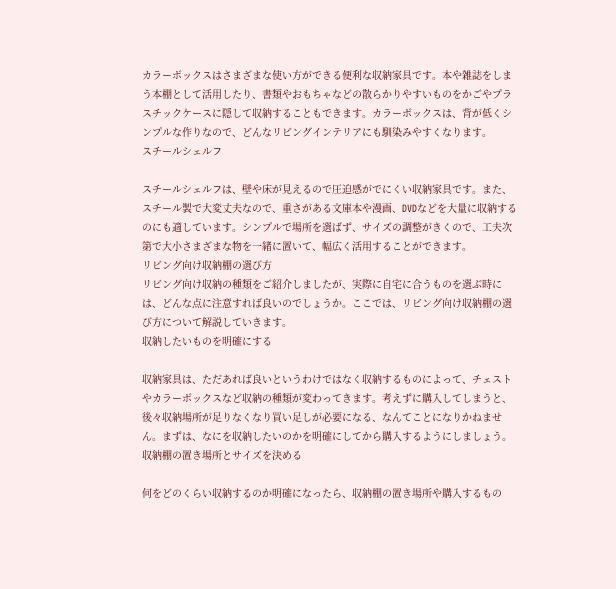カラーボックスはさまざまな使い方ができる便利な収納家具です。本や雑誌をしまう本棚として活用したり、書類やおもちゃなどの散らかりやすいものをかごやプラスチックケースに隠して収納することもできます。カラーボックスは、背が低くシンプルな作りなので、どんなリビングインテリアにも馴染みやすくなります。
スチールシェルフ

スチールシェルフは、壁や床が見えるので圧迫感がでにくい収納家具です。また、スチール製で大変丈夫なので、重さがある文庫本や漫画、DVDなどを大量に収納するのにも適しています。シンプルで場所を選ばず、サイズの調整がきくので、工夫次第で大小さまざまな物を一緒に置いて、幅広く活用することができます。
リビング向け収納棚の選び方
リビング向け収納の種類をご紹介しましたが、実際に自宅に合うものを選ぶ時には、どんな点に注意すれば良いのでしょうか。ここでは、リビング向け収納棚の選び方について解説していきます。
収納したいものを明確にする

収納家具は、ただあれば良いというわけではなく収納するものによって、チェストやカラーボックスなど収納の種類が変わってきます。考えずに購入してしまうと、後々収納場所が足りなくなり買い足しが必要になる、なんてことになりかねません。まずは、なにを収納したいのかを明確にしてから購入するようにしましょう。
収納棚の置き場所とサイズを決める

何をどのくらい収納するのか明確になったら、収納棚の置き場所や購入するもの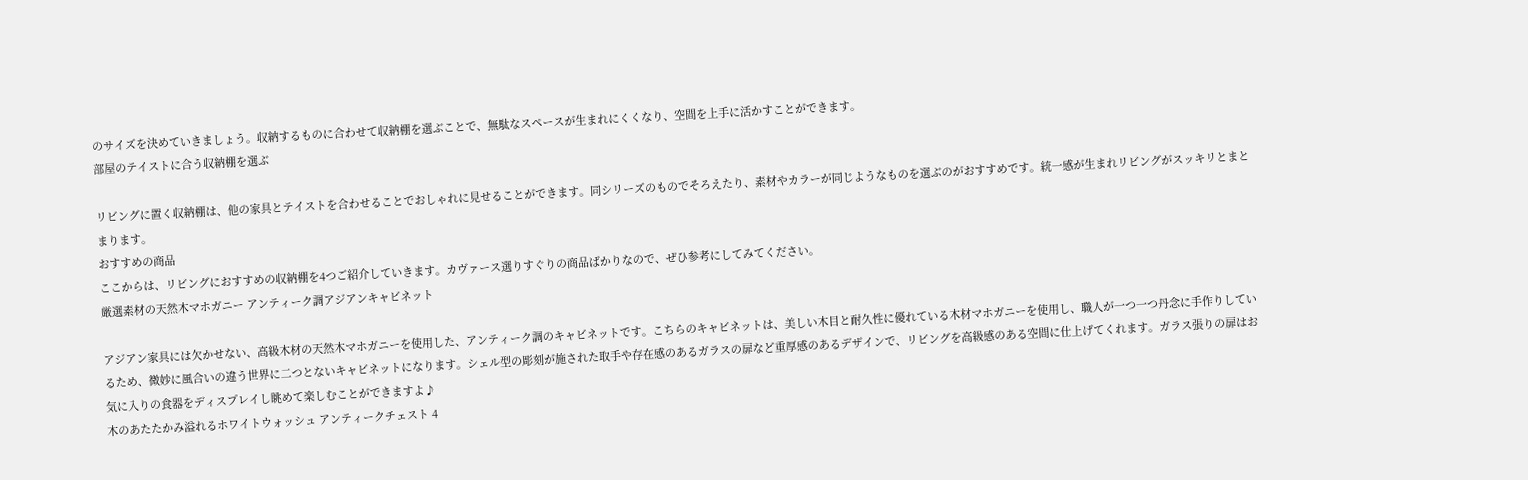のサイズを決めていきましょう。収納するものに合わせて収納棚を選ぶことで、無駄なスペースが生まれにくくなり、空間を上手に活かすことができます。
部屋のテイストに合う収納棚を選ぶ

リビングに置く収納棚は、他の家具とテイストを合わせることでおしゃれに見せることができます。同シリーズのものでそろえたり、素材やカラーが同じようなものを選ぶのがおすすめです。統一感が生まれリビングがスッキリとまとまります。
おすすめの商品
ここからは、リビングにおすすめの収納棚を4つご紹介していきます。カヴァース選りすぐりの商品ばかりなので、ぜひ参考にしてみてください。
厳選素材の天然木マホガニー アンティーク調アジアンキャビネット

アジアン家具には欠かせない、高級木材の天然木マホガニーを使用した、アンティーク調のキャビネットです。こちらのキャビネットは、美しい木目と耐久性に優れている木材マホガニーを使用し、職人が一つ一つ丹念に手作りしているため、微妙に風合いの違う世界に二つとないキャビネットになります。シェル型の彫刻が施された取手や存在感のあるガラスの扉など重厚感のあるデザインで、リビングを高級感のある空間に仕上げてくれます。ガラス張りの扉はお気に入りの食器をディスプレイし眺めて楽しむことができますよ♪
木のあたたかみ溢れるホワイトウォッシュ アンティークチェスト 4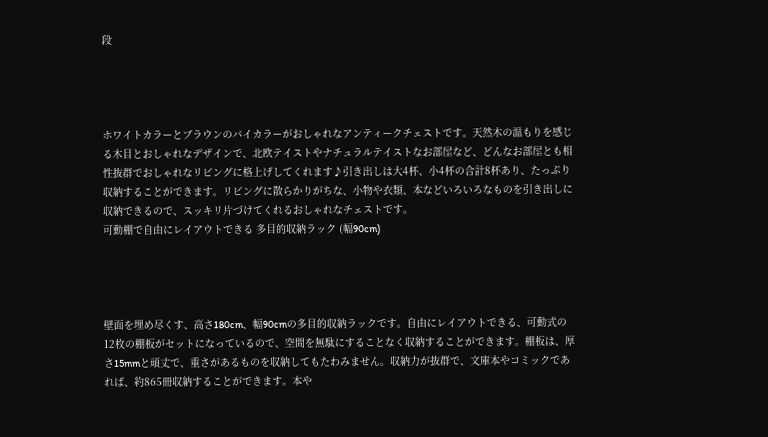段




ホワイトカラーとブラウンのバイカラーがおしゃれなアンティークチェストです。天然木の温もりを感じる木目とおしゃれなデザインで、北欧テイストやナチュラルテイストなお部屋など、どんなお部屋とも相性抜群でおしゃれなリビングに格上げしてくれます♪引き出しは大4杯、小4杯の合計8杯あり、たっぷり収納することができます。リビングに散らかりがちな、小物や衣類、本などいろいろなものを引き出しに収納できるので、スッキリ片づけてくれるおしゃれなチェストです。
可動棚で自由にレイアウトできる 多目的収納ラック (幅90cm)




壁面を埋め尽くす、高さ180cm、幅90cmの多目的収納ラックです。自由にレイアウトできる、可動式の12枚の棚板がセットになっているので、空間を無駄にすることなく収納することができます。棚板は、厚さ15mmと頑丈で、重さがあるものを収納してもたわみません。収納力が抜群で、文庫本やコミックであれば、約865冊収納することができます。本や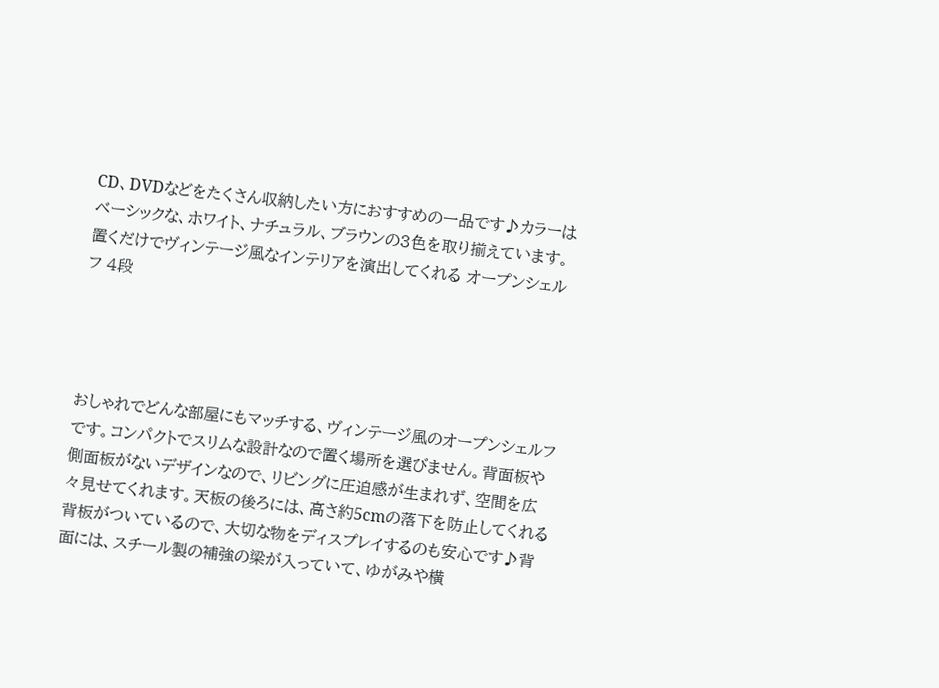CD、DVDなどをたくさん収納したい方におすすめの一品です♪カラーはベーシックな、ホワイト、ナチュラル、ブラウンの3色を取り揃えています。
置くだけでヴィンテージ風なインテリアを演出してくれる オープンシェルフ 4段




おしゃれでどんな部屋にもマッチする、ヴィンテージ風のオープンシェルフです。コンパクトでスリムな設計なので置く場所を選びません。背面板や側面板がないデザインなので、リビングに圧迫感が生まれず、空間を広々見せてくれます。天板の後ろには、高さ約5cmの落下を防止してくれる背板がついているので、大切な物をディスプレイするのも安心です♪背面には、スチール製の補強の梁が入っていて、ゆがみや横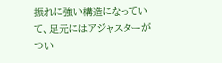振れに強い構造になっていて、足元にはアジャスターがつい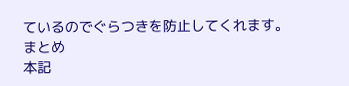ているのでぐらつきを防止してくれます。
まとめ
本記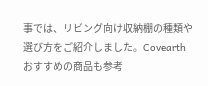事では、リビング向け収納棚の種類や選び方をご紹介しました。Covearthおすすめの商品も参考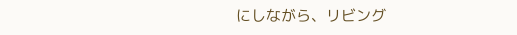にしながら、リビング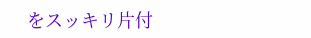をスッキリ片付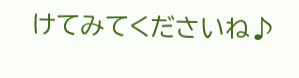けてみてくださいね♪